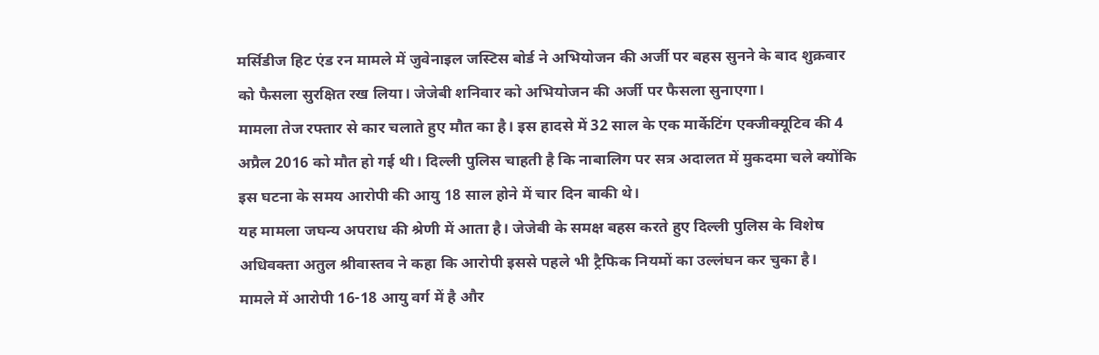मर्सिडीज हिट एंड रन मामले में जुवेनाइल जस्टिस बोर्ड ने अभियोजन की अर्जी पर बहस सुनने के बाद शुक्रवार को फैसला सुरक्षित रख लिया। जेजेबी शनिवार को अभियोजन की अर्जी पर फैसला सुनाएगा।
मामला तेज रफ्तार से कार चलाते हुए मौत का है। इस हादसे में 32 साल के एक मार्केटिंग एक्जीक्यूटिव की 4 अप्रैल 2016 को मौत हो गई थी। दिल्ली पुलिस चाहती है कि नाबालिग पर सत्र अदालत में मुकदमा चले क्योंकि इस घटना के समय आरोपी की आयु 18 साल होने में चार दिन बाकी थे।
यह मामला जघन्य अपराध की श्रेणी में आता है। जेजेबी के समक्ष बहस करते हुए दिल्ली पुलिस के विशेष अधिवक्ता अतुल श्रीवास्तव ने कहा कि आरोपी इससे पहले भी ट्रैफिक नियमों का उल्लंघन कर चुका है।
मामले में आरोपी 16-18 आयु वर्ग में है और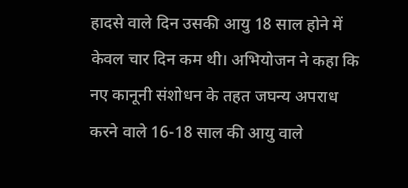हादसे वाले दिन उसकी आयु 18 साल होने में केवल चार दिन कम थी। अभियोजन ने कहा कि नए कानूनी संशोधन के तहत जघन्य अपराध करने वाले 16-18 साल की आयु वाले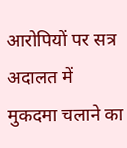आरोपियों पर सत्र अदालत में मुकदमा चलाने का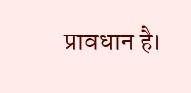प्रावधान है।